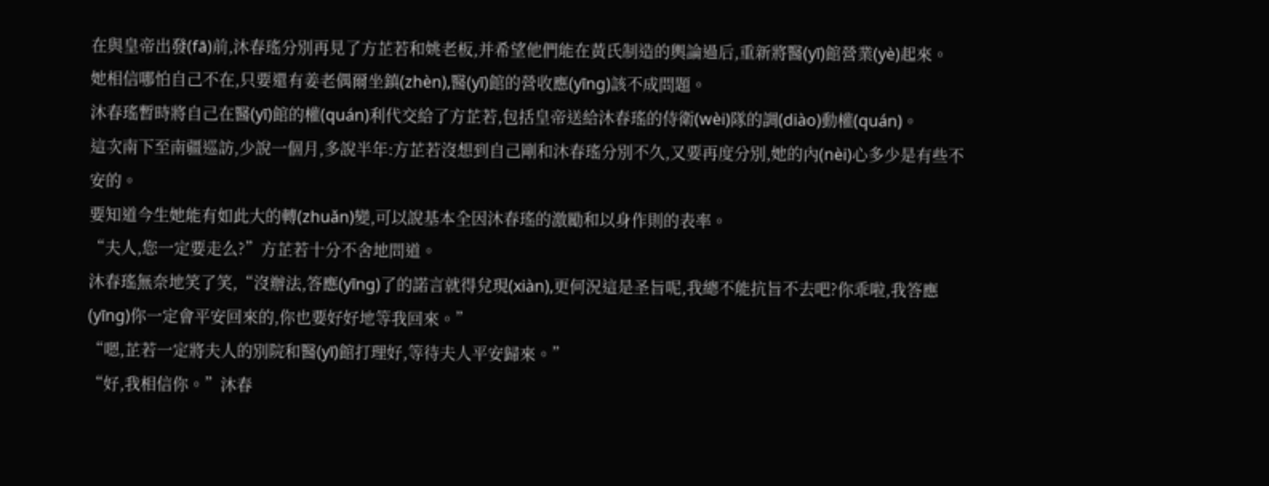在與皇帝出發(fā)前,沐春瑤分別再見了方芷若和姚老板,并希望他們能在黃氏制造的輿論過后,重新將醫(yī)館營業(yè)起來。
她相信哪怕自己不在,只要還有姜老偶爾坐鎮(zhèn),醫(yī)館的營收應(yīng)該不成問題。
沐春瑤暫時將自己在醫(yī)館的權(quán)利代交給了方芷若,包括皇帝送給沐春瑤的侍衛(wèi)隊的調(diào)動權(quán)。
這次南下至南疆巡訪,少說一個月,多說半年:方芷若沒想到自己剛和沐春瑤分別不久,又要再度分別,她的內(nèi)心多少是有些不安的。
要知道今生她能有如此大的轉(zhuǎn)變,可以說基本全因沐春瑤的激勵和以身作則的表率。
“夫人,您一定要走么?”方芷若十分不舍地問道。
沐春瑤無奈地笑了笑,“沒辦法,答應(yīng)了的諾言就得兌現(xiàn),更何況這是圣旨呢,我總不能抗旨不去吧?你乖啦,我答應(yīng)你一定會平安回來的,你也要好好地等我回來。”
“嗯,芷若一定將夫人的別院和醫(yī)館打理好,等待夫人平安歸來。”
“好,我相信你。”沐春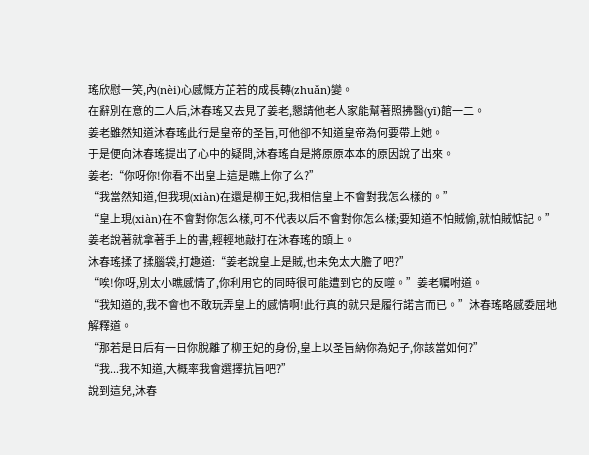瑤欣慰一笑,內(nèi)心感慨方芷若的成長轉(zhuǎn)變。
在辭別在意的二人后,沐春瑤又去見了姜老,懇請他老人家能幫著照拂醫(yī)館一二。
姜老雖然知道沐春瑤此行是皇帝的圣旨,可他卻不知道皇帝為何要帶上她。
于是便向沐春瑤提出了心中的疑問,沐春瑤自是將原原本本的原因說了出來。
姜老:“你呀你!你看不出皇上這是瞧上你了么?”
“我當然知道,但我現(xiàn)在還是柳王妃,我相信皇上不會對我怎么樣的。”
“皇上現(xiàn)在不會對你怎么樣,可不代表以后不會對你怎么樣;要知道不怕賊偷,就怕賊惦記。”
姜老說著就拿著手上的書,輕輕地敲打在沐春瑤的頭上。
沐春瑤揉了揉腦袋,打趣道:“姜老說皇上是賊,也未免太大膽了吧?”
“唉!你呀,別太小瞧感情了,你利用它的同時很可能遭到它的反噬。”姜老囑咐道。
“我知道的,我不會也不敢玩弄皇上的感情啊!此行真的就只是履行諾言而已。”沐春瑤略感委屈地解釋道。
“那若是日后有一日你脫離了柳王妃的身份,皇上以圣旨納你為妃子,你該當如何?”
“我...我不知道,大概率我會選擇抗旨吧?”
說到這兒,沐春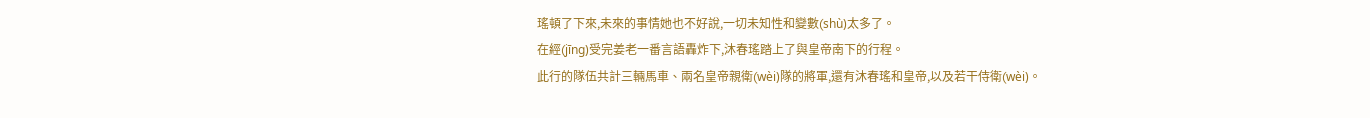瑤頓了下來,未來的事情她也不好說,一切未知性和變數(shù)太多了。
在經(jīng)受完姜老一番言語轟炸下,沐春瑤踏上了與皇帝南下的行程。
此行的隊伍共計三輛馬車、兩名皇帝親衛(wèi)隊的將軍,還有沐春瑤和皇帝,以及若干侍衛(wèi)。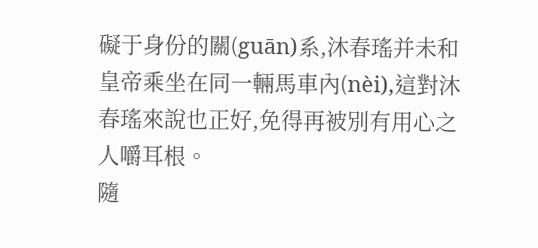礙于身份的關(guān)系,沐春瑤并未和皇帝乘坐在同一輛馬車內(nèi),這對沐春瑤來說也正好,免得再被別有用心之人嚼耳根。
隨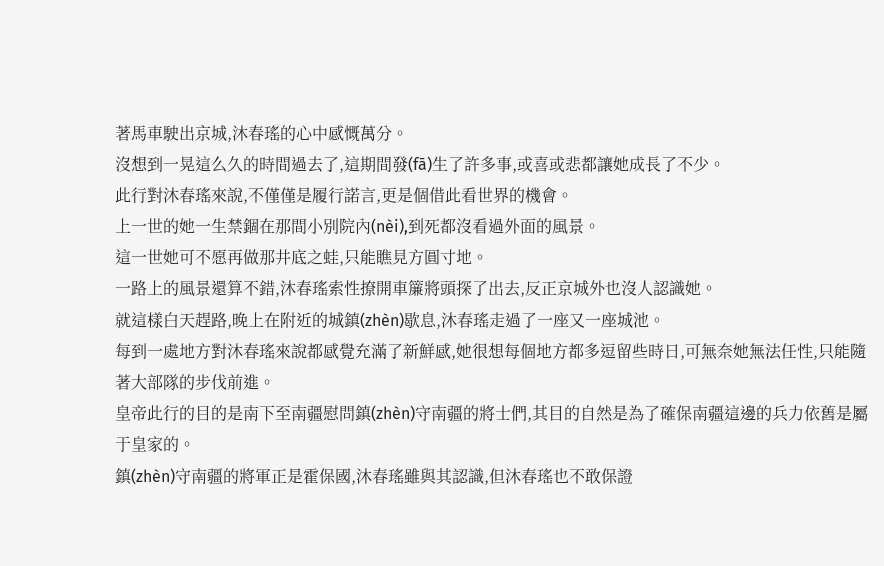著馬車駛出京城,沐春瑤的心中感慨萬分。
沒想到一晃這么久的時間過去了,這期間發(fā)生了許多事,或喜或悲都讓她成長了不少。
此行對沐春瑤來說,不僅僅是履行諾言,更是個借此看世界的機會。
上一世的她一生禁錮在那間小別院內(nèi),到死都沒看過外面的風景。
這一世她可不愿再做那井底之蛙,只能瞧見方圓寸地。
一路上的風景還算不錯,沐春瑤索性撩開車簾將頭探了出去,反正京城外也沒人認識她。
就這樣白天趕路,晚上在附近的城鎮(zhèn)歇息,沐春瑤走過了一座又一座城池。
每到一處地方對沐春瑤來說都感覺充滿了新鮮感,她很想每個地方都多逗留些時日,可無奈她無法任性,只能隨著大部隊的步伐前進。
皇帝此行的目的是南下至南疆慰問鎮(zhèn)守南疆的將士們,其目的自然是為了確保南疆這邊的兵力依舊是屬于皇家的。
鎮(zhèn)守南疆的將軍正是霍保國,沐春瑤雖與其認識,但沐春瑤也不敢保證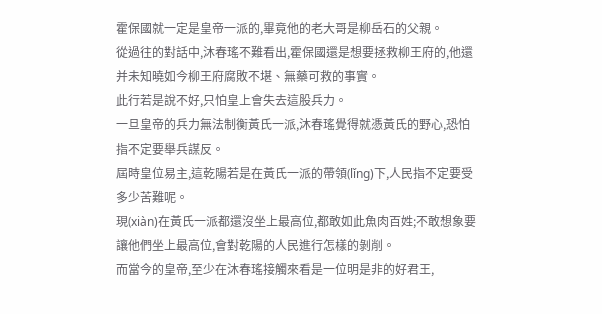霍保國就一定是皇帝一派的,畢竟他的老大哥是柳岳石的父親。
從過往的對話中,沐春瑤不難看出,霍保國還是想要拯救柳王府的,他還并未知曉如今柳王府腐敗不堪、無藥可救的事實。
此行若是說不好,只怕皇上會失去這股兵力。
一旦皇帝的兵力無法制衡黃氏一派,沐春瑤覺得就憑黃氏的野心,恐怕指不定要舉兵謀反。
屆時皇位易主,這乾陽若是在黃氏一派的帶領(lǐng)下,人民指不定要受多少苦難呢。
現(xiàn)在黃氏一派都還沒坐上最高位,都敢如此魚肉百姓;不敢想象要讓他們坐上最高位,會對乾陽的人民進行怎樣的剝削。
而當今的皇帝,至少在沐春瑤接觸來看是一位明是非的好君王,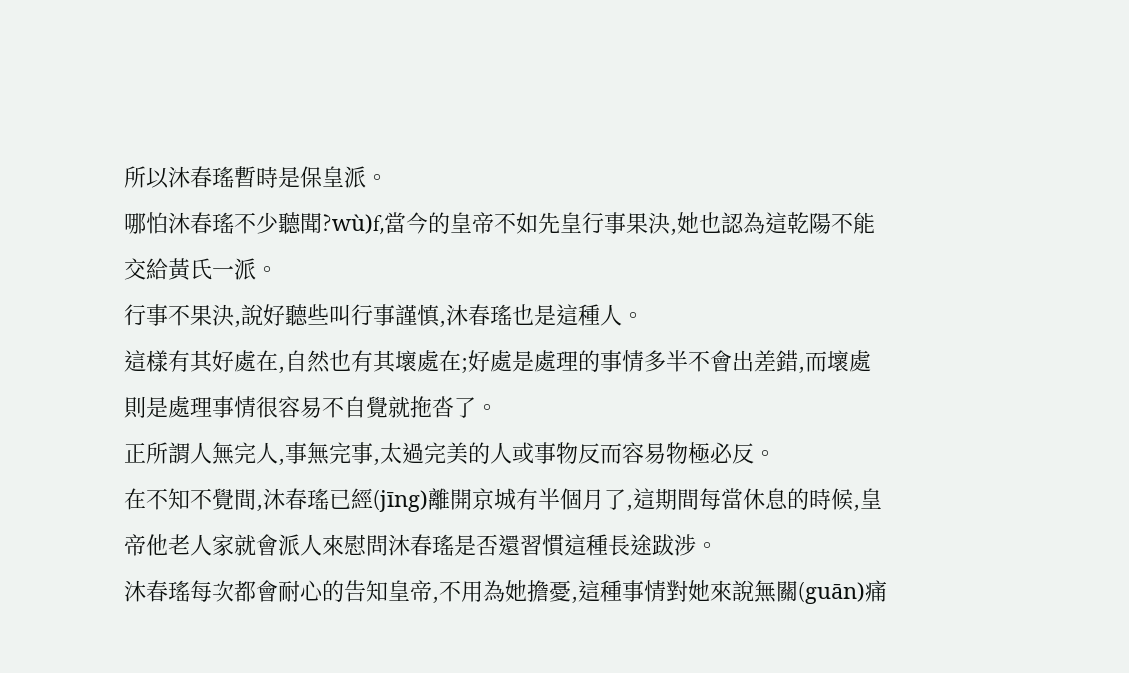所以沐春瑤暫時是保皇派。
哪怕沐春瑤不少聽聞?wù)f,當今的皇帝不如先皇行事果決,她也認為這乾陽不能交給黃氏一派。
行事不果決,說好聽些叫行事謹慎,沐春瑤也是這種人。
這樣有其好處在,自然也有其壞處在;好處是處理的事情多半不會出差錯,而壞處則是處理事情很容易不自覺就拖沓了。
正所謂人無完人,事無完事,太過完美的人或事物反而容易物極必反。
在不知不覺間,沐春瑤已經(jīng)離開京城有半個月了,這期間每當休息的時候,皇帝他老人家就會派人來慰問沐春瑤是否還習慣這種長途跋涉。
沐春瑤每次都會耐心的告知皇帝,不用為她擔憂,這種事情對她來說無關(guān)痛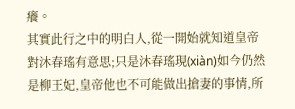癢。
其實此行之中的明白人,從一開始就知道皇帝對沐春瑤有意思;只是沐春瑤現(xiàn)如今仍然是柳王妃,皇帝他也不可能做出搶妻的事情,所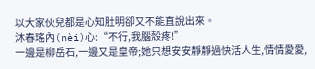以大家伙兒都是心知肚明卻又不能直說出來。
沐春瑤內(nèi)心:“不行,我腦殼疼!”
一邊是柳岳石,一邊又是皇帝;她只想安安靜靜過快活人生,情情愛愛,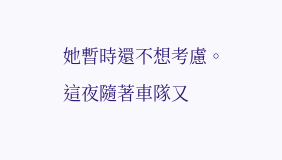她暫時還不想考慮。
這夜隨著車隊又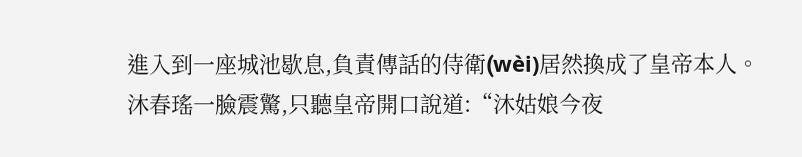進入到一座城池歇息,負責傳話的侍衛(wèi)居然換成了皇帝本人。
沐春瑤一臉震驚,只聽皇帝開口說道:“沐姑娘今夜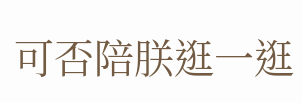可否陪朕逛一逛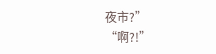夜市?”
“啊?!”